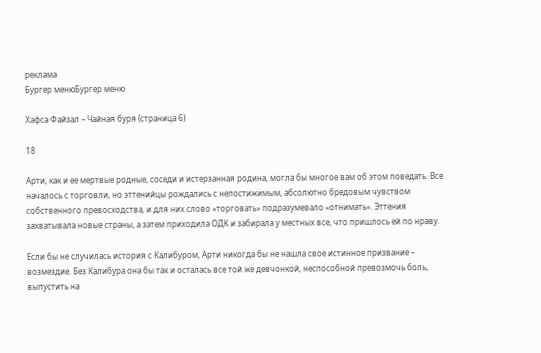реклама
Бургер менюБургер меню

Хафса Файзал – Чайная буря (страница 6)

18

Арти, как и ее мертвые родные, соседи и истерзанная родина, могла бы многое вам об этом поведать. Все началось с торговли, но эттенийцы рождались с непостижимым, абсолютно бредовым чувством собственного превосходства, и для них слово «торговать» подразумевало «отнимать». Эттения захватывала новые страны, а затем приходила ОДК и забирала у местных все, что пришлось ей по нраву.

Если бы не случилась история с Калибуром, Арти никогда бы не нашла свое истинное призвание – возмездие. Без Калибура она бы так и осталась все той же девчонкой, неспособной превозмочь боль, выпустить на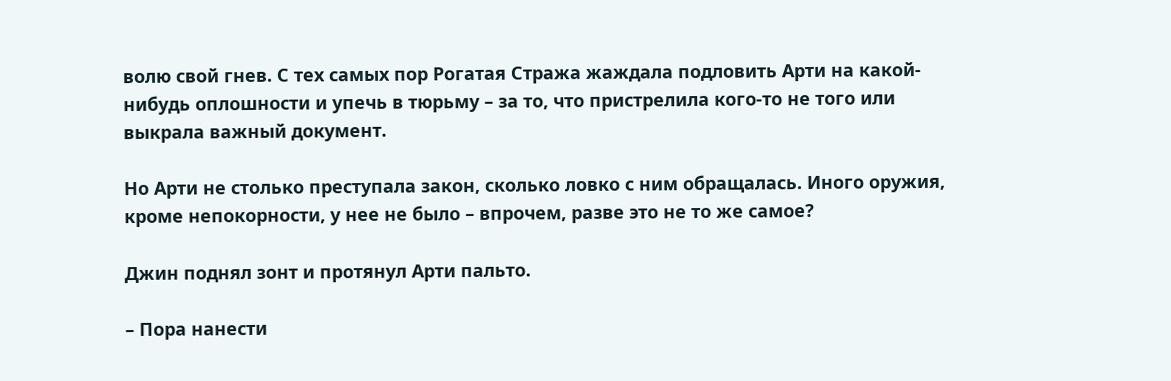волю свой гнев. С тех самых пор Рогатая Стража жаждала подловить Арти на какой-нибудь оплошности и упечь в тюрьму – за то, что пристрелила кого-то не того или выкрала важный документ.

Но Арти не столько преступала закон, сколько ловко с ним обращалась. Иного оружия, кроме непокорности, у нее не было – впрочем, разве это не то же самое?

Джин поднял зонт и протянул Арти пальто.

– Пора нанести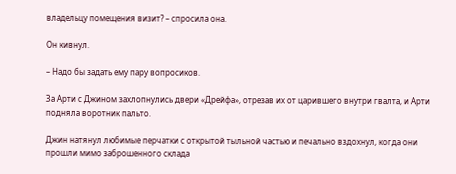владельцу помещения визит? – спросила она.

Он кивнул.

– Надо бы задать ему пару вопросиков.

За Арти с Джином захлопнулись двери «Дрейфа», отрезав их от царившего внутри гвалта, и Арти подняла воротник пальто.

Джин натянул любимые перчатки с открытой тыльной частью и печально вздохнул, когда они прошли мимо заброшенного склада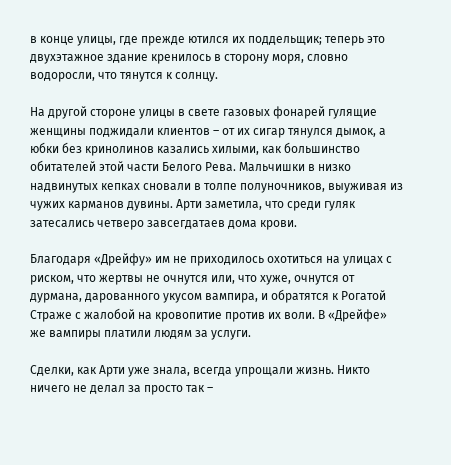в конце улицы, где прежде ютился их поддельщик; теперь это двухэтажное здание кренилось в сторону моря, словно водоросли, что тянутся к солнцу.

На другой стороне улицы в свете газовых фонарей гулящие женщины поджидали клиентов – от их сигар тянулся дымок, а юбки без кринолинов казались хилыми, как большинство обитателей этой части Белого Рева. Мальчишки в низко надвинутых кепках сновали в толпе полуночников, выуживая из чужих карманов дувины. Арти заметила, что среди гуляк затесались четверо завсегдатаев дома крови.

Благодаря «Дрейфу» им не приходилось охотиться на улицах с риском, что жертвы не очнутся или, что хуже, очнутся от дурмана, дарованного укусом вампира, и обратятся к Рогатой Страже с жалобой на кровопитие против их воли. В «Дрейфе» же вампиры платили людям за услуги.

Сделки, как Арти уже знала, всегда упрощали жизнь. Никто ничего не делал за просто так –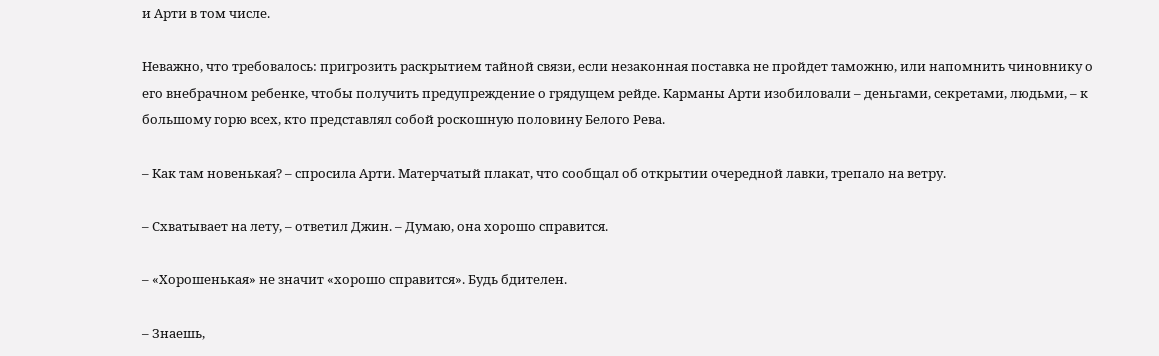и Арти в том числе.

Неважно, что требовалось: пригрозить раскрытием тайной связи, если незаконная поставка не пройдет таможню, или напомнить чиновнику о его внебрачном ребенке, чтобы получить предупреждение о грядущем рейде. Карманы Арти изобиловали – деньгами, секретами, людьми, – к большому горю всех, кто представлял собой роскошную половину Белого Рева.

– Как там новенькая? – спросила Арти. Матерчатый плакат, что сообщал об открытии очередной лавки, трепало на ветру.

– Схватывает на лету, – ответил Джин. – Думаю, она хорошо справится.

– «Хорошенькая» не значит «хорошо справится». Будь бдителен.

– Знаешь,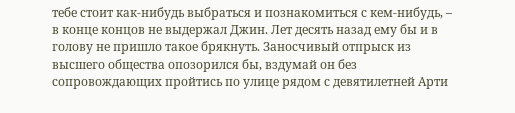тебе стоит как-нибудь выбраться и познакомиться с кем-нибудь, – в конце концов не выдержал Джин. Лет десять назад ему бы и в голову не пришло такое брякнуть. Заносчивый отпрыск из высшего общества опозорился бы, вздумай он без сопровождающих пройтись по улице рядом с девятилетней Арти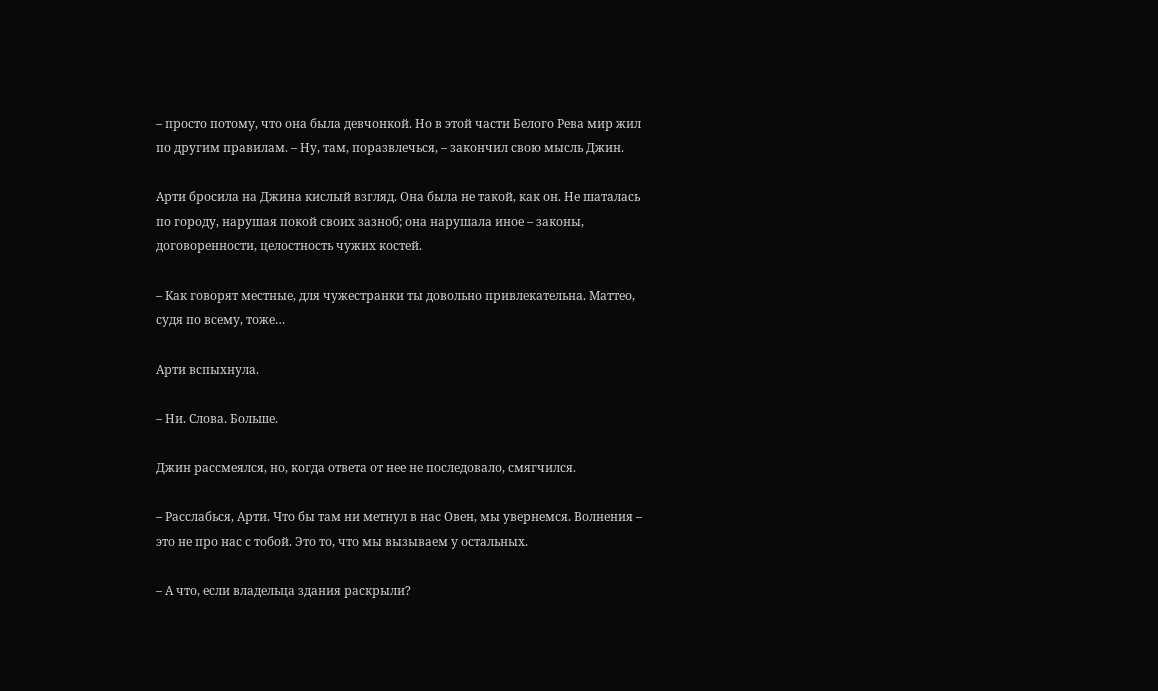– просто потому, что она была девчонкой. Но в этой части Белого Рева мир жил по другим правилам. – Ну, там, поразвлечься, – закончил свою мысль Джин.

Арти бросила на Джина кислый взгляд. Она была не такой, как он. Не шаталась по городу, нарушая покой своих зазноб; она нарушала иное – законы, договоренности, целостность чужих костей.

– Как говорят местные, для чужестранки ты довольно привлекательна. Маттео, судя по всему, тоже…

Арти вспыхнула.

– Ни. Слова. Больше.

Джин рассмеялся, но, когда ответа от нее не последовало, смягчился.

– Расслабься, Арти. Что бы там ни метнул в нас Овен, мы увернемся. Волнения – это не про нас с тобой. Это то, что мы вызываем у остальных.

– А что, если владельца здания раскрыли?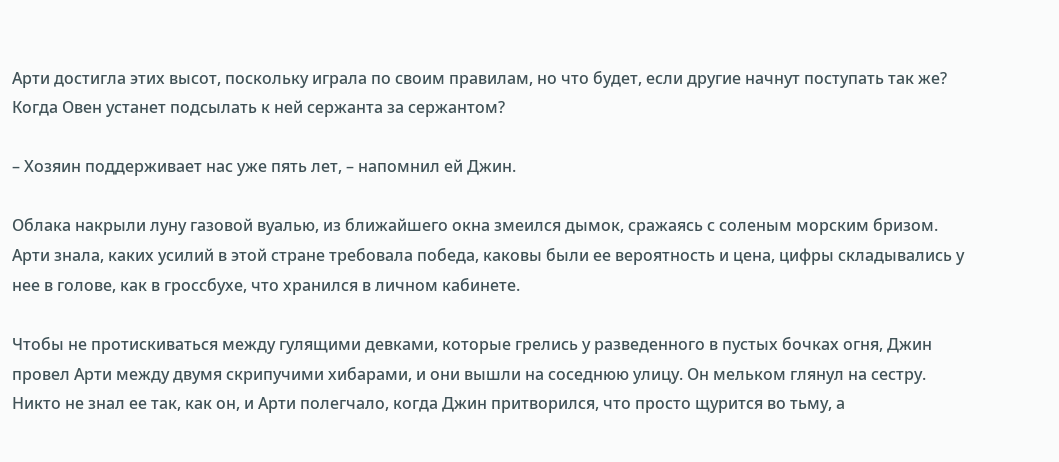Арти достигла этих высот, поскольку играла по своим правилам, но что будет, если другие начнут поступать так же? Когда Овен устанет подсылать к ней сержанта за сержантом?

– Хозяин поддерживает нас уже пять лет, – напомнил ей Джин.

Облака накрыли луну газовой вуалью, из ближайшего окна змеился дымок, сражаясь с соленым морским бризом. Арти знала, каких усилий в этой стране требовала победа, каковы были ее вероятность и цена, цифры складывались у нее в голове, как в гроссбухе, что хранился в личном кабинете.

Чтобы не протискиваться между гулящими девками, которые грелись у разведенного в пустых бочках огня, Джин провел Арти между двумя скрипучими хибарами, и они вышли на соседнюю улицу. Он мельком глянул на сестру. Никто не знал ее так, как он, и Арти полегчало, когда Джин притворился, что просто щурится во тьму, а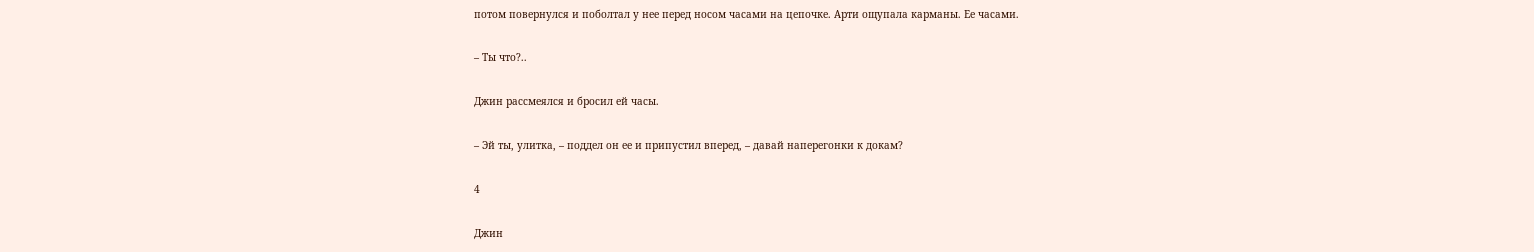потом повернулся и поболтал у нее перед носом часами на цепочке. Арти ощупала карманы. Ее часами.

– Ты что?..

Джин рассмеялся и бросил ей часы.

– Эй ты, улитка, – поддел он ее и припустил вперед, – давай наперегонки к докам?

4

Джин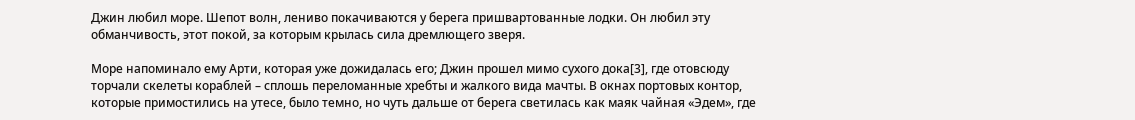Джин любил море. Шепот волн, лениво покачиваются у берега пришвартованные лодки. Он любил эту обманчивость, этот покой, за которым крылась сила дремлющего зверя.

Море напоминало ему Арти, которая уже дожидалась его; Джин прошел мимо сухого дока[3], где отовсюду торчали скелеты кораблей – сплошь переломанные хребты и жалкого вида мачты. В окнах портовых контор, которые примостились на утесе, было темно, но чуть дальше от берега светилась как маяк чайная «Эдем», где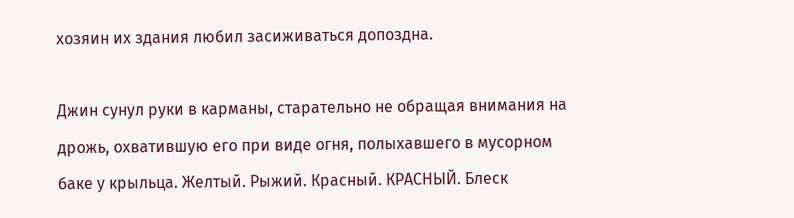хозяин их здания любил засиживаться допоздна.

Джин сунул руки в карманы, старательно не обращая внимания на дрожь, охватившую его при виде огня, полыхавшего в мусорном баке у крыльца. Желтый. Рыжий. Красный. КРАСНЫЙ. Блеск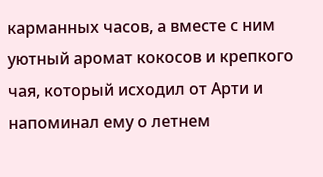карманных часов, а вместе с ним уютный аромат кокосов и крепкого чая, который исходил от Арти и напоминал ему о летнем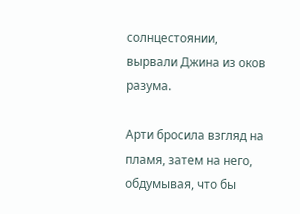солнцестоянии, вырвали Джина из оков разума.

Арти бросила взгляд на пламя, затем на него, обдумывая, что бы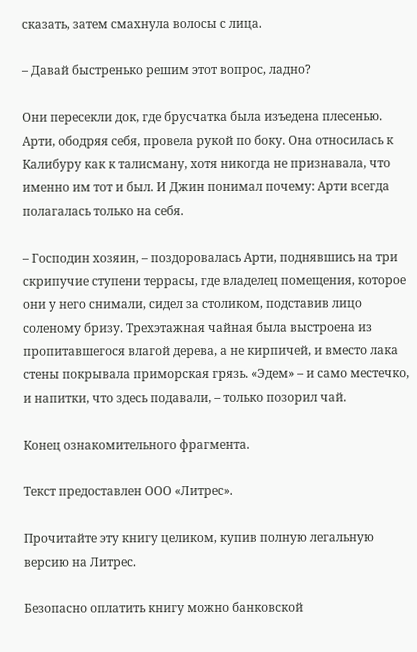сказать, затем смахнула волосы с лица.

– Давай быстренько решим этот вопрос, ладно?

Они пересекли док, где брусчатка была изъедена плесенью. Арти, ободряя себя, провела рукой по боку. Она относилась к Калибуру как к талисману, хотя никогда не признавала, что именно им тот и был. И Джин понимал почему: Арти всегда полагалась только на себя.

– Господин хозяин, – поздоровалась Арти, поднявшись на три скрипучие ступени террасы, где владелец помещения, которое они у него снимали, сидел за столиком, подставив лицо соленому бризу. Трехэтажная чайная была выстроена из пропитавшегося влагой дерева, а не кирпичей, и вместо лака стены покрывала приморская грязь. «Эдем» – и само местечко, и напитки, что здесь подавали, – только позорил чай.

Конец ознакомительного фрагмента.

Текст предоставлен ООО «Литрес».

Прочитайте эту книгу целиком, купив полную легальную версию на Литрес.

Безопасно оплатить книгу можно банковской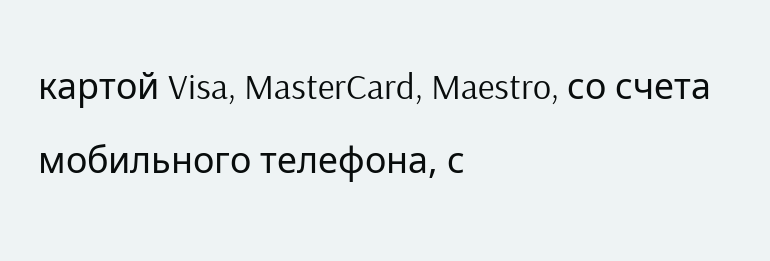картой Visa, MasterCard, Maestro, со счета мобильного телефона, с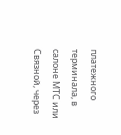платежного терминала, в салоне МТС или Связной, через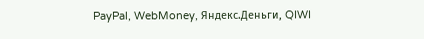PayPal, WebMoney, Яндекс.Деньги, QIWI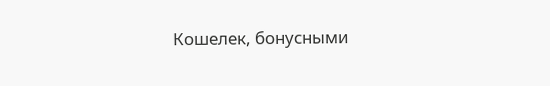Кошелек, бонусными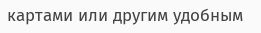картами или другим удобным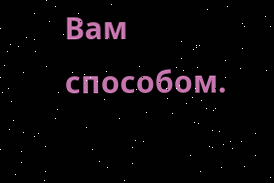Вам способом.